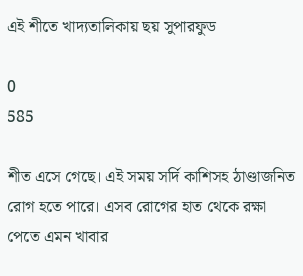এই শীতে খাদ্যতালিকায় ছয় সুপারফুড

0
585

শীত এসে গেছে। এই সময় সর্দি কাশিসহ ঠাণ্ডাজনিত রোগ হতে পারে। এসব রোগের হাত থেকে রক্ষা পেতে এমন খাবার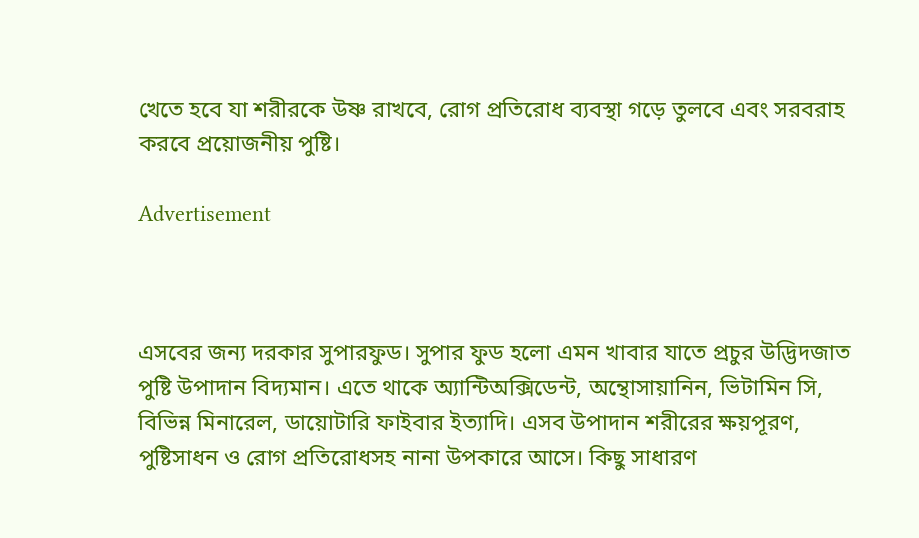খেতে হবে যা শরীরকে উষ্ণ রাখবে, রোগ প্রতিরোধ ব্যবস্থা গড়ে তুলবে এবং সরবরাহ করবে প্রয়োজনীয় পুষ্টি।

Advertisement



এসবের জন্য দরকার সুপারফুড। সুপার ফুড হলো এমন খাবার যাতে প্রচুর উদ্ভিদজাত পুষ্টি উপাদান বিদ্যমান। এতে থাকে অ্যান্টিঅক্সিডেন্ট, অন্থোসায়ানিন, ভিটামিন সি, বিভিন্ন মিনারেল, ডায়োটারি ফাইবার ইত্যাদি। এসব উপাদান শরীরের ক্ষয়পূরণ, পুষ্টিসাধন ও রোগ প্রতিরোধসহ নানা উপকারে আসে। কিছু সাধারণ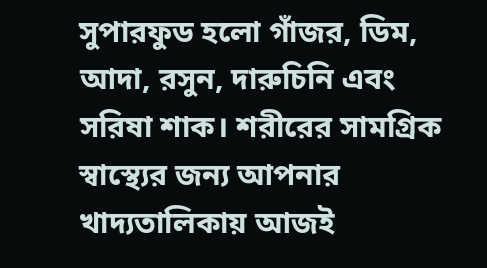সুপারফুড হলো গাঁজর, ডিম, আদা, রসুন, দারুচিনি এবং সরিষা শাক। শরীরের সামগ্রিক স্বাস্থ্যের জন্য আপনার খাদ্যতালিকায় আজই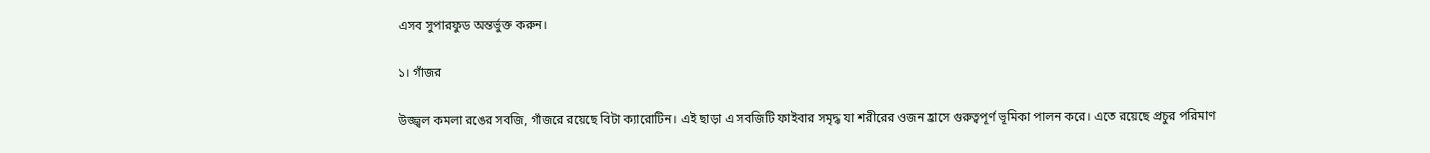এসব সুপারফুড অন্তর্ভুক্ত করুন।

১। গাঁজর

উজ্জ্বল কমলা রঙের সবজি, গাঁজরে রয়েছে বিটা ক্যারোটিন। এই ছাড়া এ সবজিটি ফাইবার সমৃদ্ধ যা শরীরের ওজন হ্রাসে গুরুত্বপূর্ণ ভূমিকা পালন করে। এতে রয়েছে প্রচুর পরিমাণ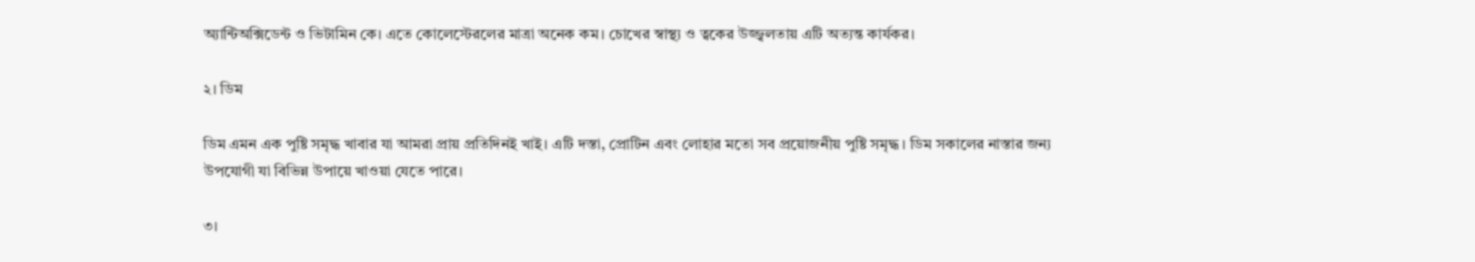অ্যান্টিঅক্সিডেন্ট ও ভিটামিন কে। এতে কোলেস্টেরলের মাত্রা অনেক কম। চোখের স্বাস্থ্য ও ত্বকের উজ্জ্বলতায় এটি অত্যন্ত কার্যকর।

২। ডিম

ডিম এমন এক পুষ্টি সমৃদ্ধ খাবার যা আমরা প্রায় প্রতিদিনই খাই। এটি দস্তা, প্রোটিন এবং লোহার মতো সব প্রয়োজনীয় পুষ্টি সমৃদ্ধ। ডিম সকালের নাস্তার জন্য উপযোগী যা বিভিন্ন উপায়ে খাওয়া যেতে পারে।

৩।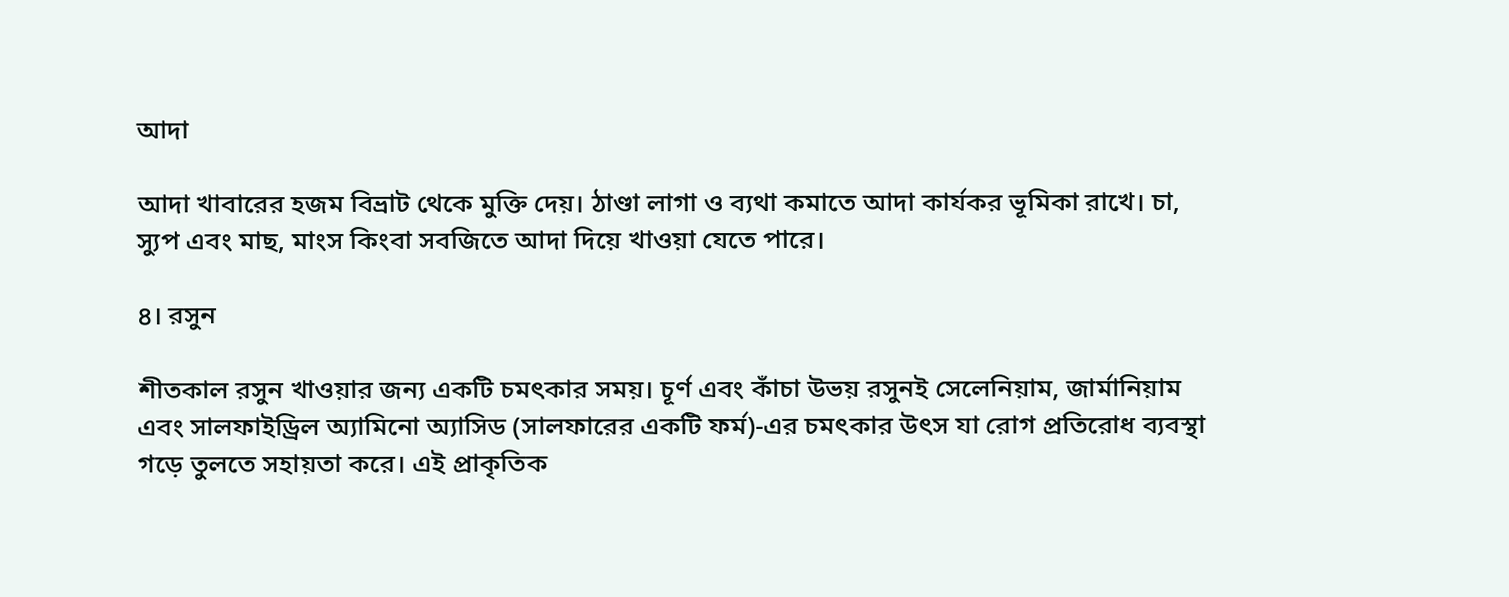আদা

আদা খাবারের হজম বিভ্রাট থেকে মুক্তি দেয়। ঠাণ্ডা লাগা ও ব্যথা কমাতে আদা কার্যকর ভূমিকা রাখে। চা, স্যুপ এবং মাছ, মাংস কিংবা সবজিতে আদা দিয়ে খাওয়া যেতে পারে।

৪। রসুন

শীতকাল রসুন খাওয়ার জন্য একটি চমৎকার সময়। চূর্ণ এবং কাঁচা উভয় রসুনই সেলেনিয়াম, জার্মানিয়াম এবং সালফাইড্রিল অ্যামিনো অ্যাসিড (সালফারের একটি ফর্ম)-এর চমৎকার উৎস যা রোগ প্রতিরোধ ব্যবস্থা গড়ে তুলতে সহায়তা করে। এই প্রাকৃতিক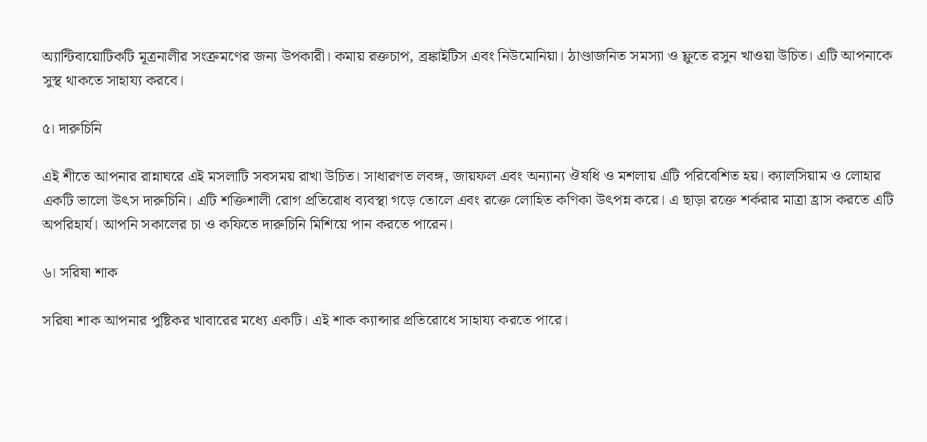অ্যান্টিবায়োটিকটি মূত্রনালীর সংক্রমণের জন্য উপকারী। কমায় রক্তচাপ, ব্রঙ্কাইটিস এবং নিউমোনিয়া। ঠাণ্ডাজনিত সমস্যা ও ফ্লুতে রসুন খাওয়া উচিত। এটি আপনাকে সুস্থ থাকতে সাহায্য করবে।

৫। দারুচিনি

এই শীতে আপনার রান্নাঘরে এই মসলাটি সবসময় রাখা উচিত। সাধারণত লবঙ্গ, জায়ফল এবং অন্যান্য ঔষধি ও মশলায় এটি পরিবেশিত হয়। ক্যালসিয়াম ও লোহার একটি ভালো উৎস দারুচিনি। এটি শক্তিশালী রোগ প্রতিরোধ ব্যবস্থা গড়ে তোলে এবং রক্তে লোহিত কণিকা উৎপন্ন করে। এ ছাড়া রক্তে শর্করার মাত্রা হ্রাস করতে এটি অপরিহার্য। আপনি সকালের চা ও কফিতে দারুচিনি মিশিয়ে পান করতে পারেন।

৬। সরিষা শাক

সরিষা শাক আপনার পুষ্টিকর খাবারের মধ্যে একটি। এই শাক ক্যান্সার প্রতিরোধে সাহায্য করতে পারে।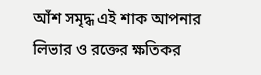আঁশ সমৃদ্ধ এই শাক আপনার লিভার ও রক্তের ক্ষতিকর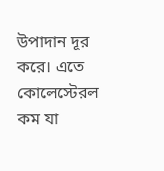উপাদান দূর করে। এতে কোলেস্টেরল কম যা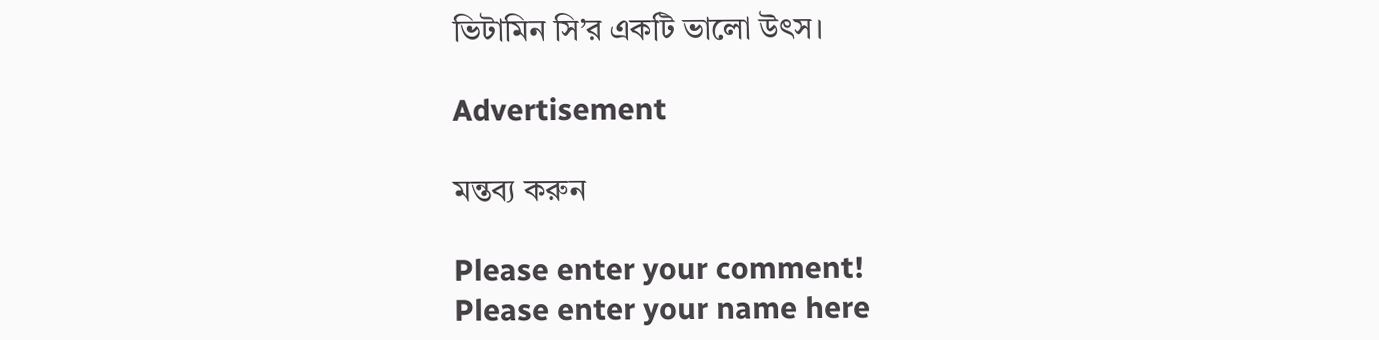ভিটামিন সি’র একটি ভালো উৎস।

Advertisement

মন্তব্য করুন

Please enter your comment!
Please enter your name here